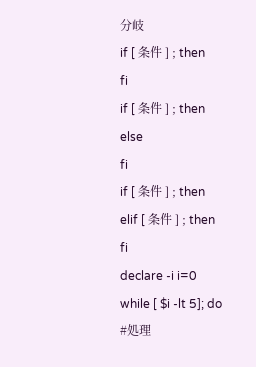分岐
if [ 条件 ] ; then
fi
if [ 条件 ] ; then
else
fi
if [ 条件 ] ; then
elif [ 条件 ] ; then
fi
declare -i i=0
while [ $i -lt 5]; do
#処理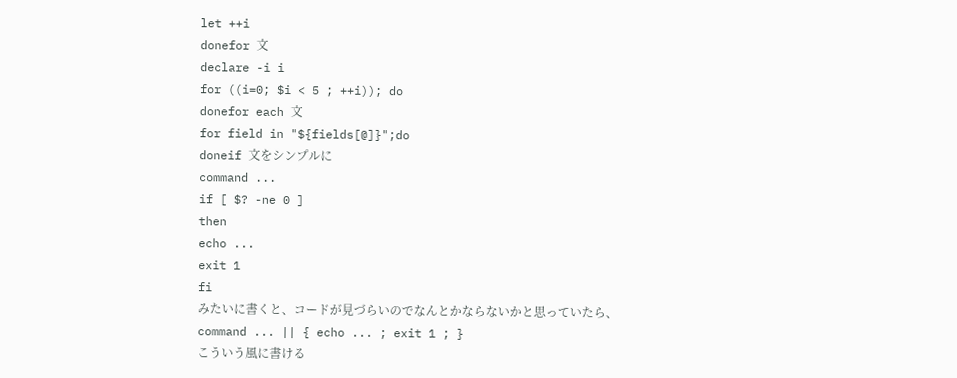let ++i
donefor 文
declare -i i
for ((i=0; $i < 5 ; ++i)); do
donefor each 文
for field in "${fields[@]}";do
doneif 文をシンプルに
command ...
if [ $? -ne 0 ]
then
echo ...
exit 1
fi
みたいに書くと、コードが見づらいのでなんとかならないかと思っていたら、
command ... || { echo ... ; exit 1 ; }
こういう風に書ける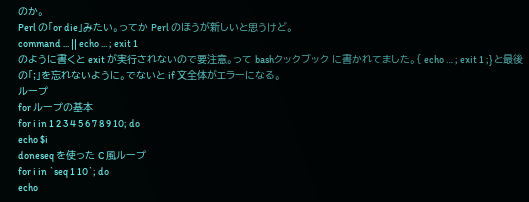のか。
Perl の「or die」みたい。ってか Perl のほうが新しいと思うけど。
command ... || echo ... ; exit 1
のように書くと exit が実行されないので要注意。って bashクックブック に書かれてました。{ echo … ; exit 1 ;} と最後の「;」を忘れないように。でないと if 文全体がエラーになる。
ループ
for ループの基本
for i in 1 2 3 4 5 6 7 8 9 10; do
echo $i
doneseq を使った C 風ループ
for i in `seq 1 10`; do
echo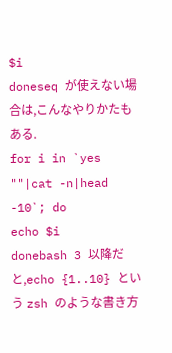$i
doneseq が使えない場合は,こんなやりかたもある.
for i in `yes ""|cat -n|head -10`; do
echo $i
donebash 3 以降だと,echo {1..10} という zsh のような書き方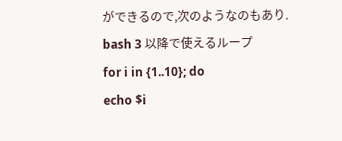ができるので,次のようなのもあり.
bash 3 以降で使えるループ
for i in {1..10}; do
echo $i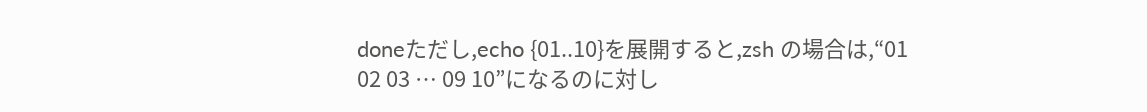doneただし,echo {01..10}を展開すると,zsh の場合は,“01 02 03 … 09 10”になるのに対し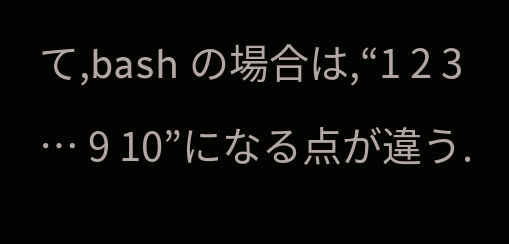て,bash の場合は,“1 2 3 … 9 10”になる点が違う.